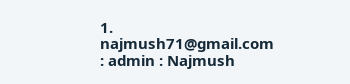1. najmush71@gmail.com : admin : Najmush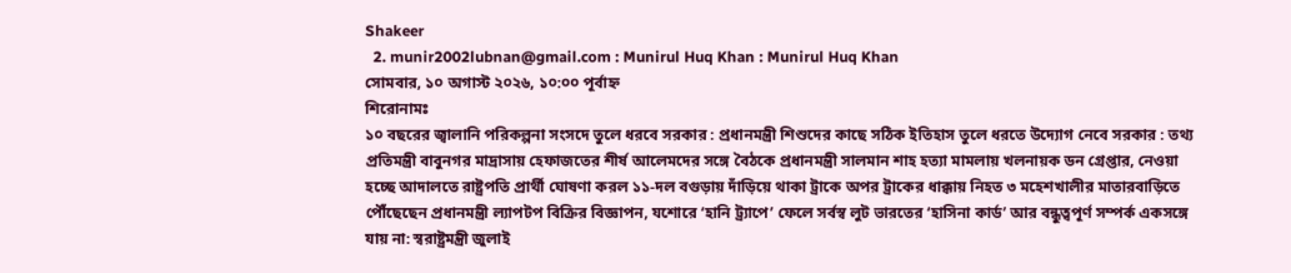Shakeer
  2. munir2002lubnan@gmail.com : Munirul Huq Khan : Munirul Huq Khan
সোমবার, ১০ অগাস্ট ২০২৬, ১০:০০ পূর্বাহ্ন
শিরোনামঃ
১০ বছরের জ্বালানি পরিকল্পনা সংসদে তুলে ধরবে সরকার : প্রধানমন্ত্রী শিশুদের কাছে সঠিক ইতিহাস তুলে ধরতে উদ্যোগ নেবে সরকার : তথ্য প্রতিমন্ত্রী বাবুনগর মাদ্রাসায় হেফাজতের শীর্ষ আলেমদের সঙ্গে বৈঠকে প্রধানমন্ত্রী সালমান শাহ হত্যা মামলায় খলনায়ক ডন গ্রেপ্তার, নেওয়া হচ্ছে আদালতে রাষ্ট্রপতি প্রার্থী ঘোষণা করল ১১-দল বগুড়ায় দাঁড়িয়ে থাকা ট্রাকে অপর ট্রাকের ধাক্কায় নিহত ৩ মহেশখালীর মাতারবাড়িতে পৌঁছেছেন প্রধানমন্ত্রী ল্যাপটপ বিক্রির বিজ্ঞাপন, যশোরে ‘হানি ট্র্যাপে’ ফেলে সর্বস্ব লুট ভারতের ‘হাসিনা কার্ড’ আর বন্ধুত্বপূর্ণ সম্পর্ক একসঙ্গে যায় না: স্বরাষ্ট্রমন্ত্রী জুলাই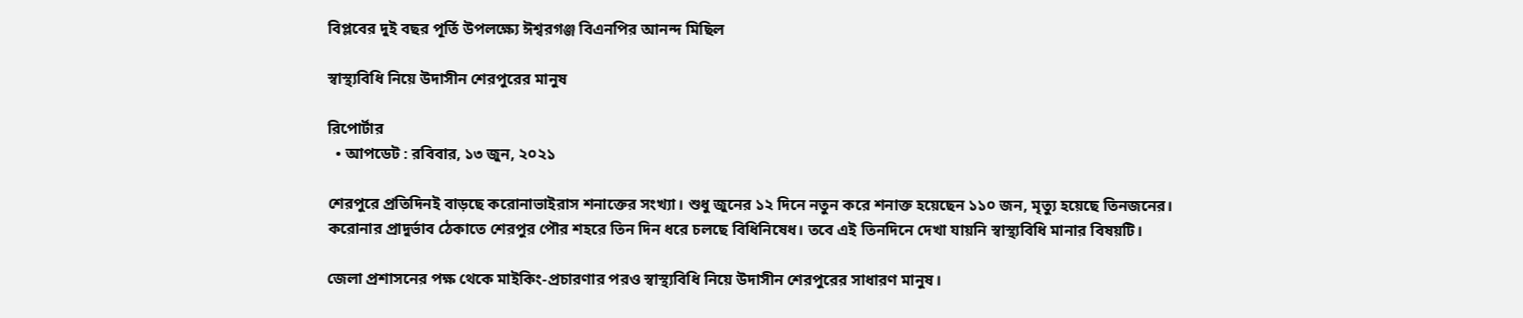বিপ্লবের দুই বছর পূর্তি উপলক্ষ্যে ঈশ্বরগঞ্জ বিএনপির আনন্দ মিছিল

স্বাস্থ্যবিধি নিয়ে উদাসীন শেরপুরের মানুষ

রিপোর্টার
  • আপডেট : রবিবার, ১৩ জুন, ২০২১

শেরপুরে প্রতিদিনই বাড়ছে করোনাভাইরাস শনাক্তের সংখ্যা। শুধু জুনের ১২ দিনে নতুন করে শনাক্ত হয়েছেন ১১০ জন, মৃত্যু হয়েছে তিনজনের। করোনার প্রাদুর্ভাব ঠেকাতে শেরপুর পৌর শহরে তিন দিন ধরে চলছে বিধিনিষেধ। তবে এই তিনদিনে দেখা যায়নি স্বাস্থ্যবিধি মানার বিষয়টি।

জেলা প্রশাসনের পক্ষ থেকে মাইকিং-প্রচারণার পরও স্বাস্থ্যবিধি নিয়ে উদাসীন শেরপুরের সাধারণ মানুষ।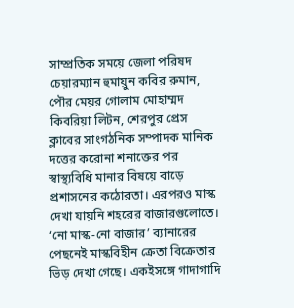সাম্প্রতিক সময়ে জেলা পরিষদ চেয়ারম্যান হুমায়ুন কবির রুমান, পৌর মেয়র গোলাম মোহাম্মদ কিবরিয়া লিটন, শেরপুর প্রেস ক্লাবের সাংগঠনিক সম্পাদক মানিক দত্তের করোনা শনাক্তের পর স্বাস্থ্যবিধি মানার বিষয়ে বাড়ে প্রশাসনের কঠোরতা। এরপরও মাস্ক দেখা যায়নি শহরের বাজারগুলোতে। ‘নো মাস্ক-নো বাজার’ ব্যানারের পেছনেই মাস্কবিহীন ক্রেতা বিক্রেতার ভিড় দেখা গেছে। একইসঙ্গে গাদাগাদি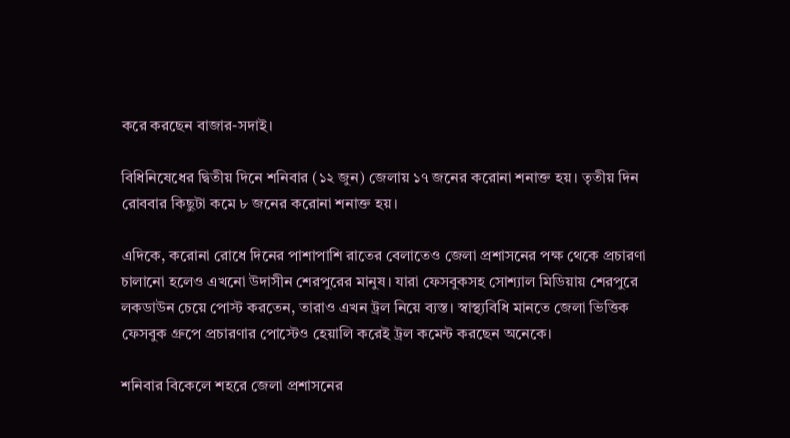করে করছেন বাজার-সদাই।

বিধিনিষেধের দ্বিতীয় দিনে শনিবার (১২ জুন) জেলায় ১৭ জনের করোনা শনাক্ত হয়। তৃতীয় দিন রোববার কিছুটা কমে ৮ জনের করোনা শনাক্ত হয়।

এদিকে, করোনা রোধে দিনের পাশাপাশি রাতের বেলাতেও জেলা প্রশাসনের পক্ষ থেকে প্রচারণা চালানো হলেও এখনো উদাসীন শেরপুরের মানুষ। যারা ফেসবুকসহ সোশ্যাল মিডিয়ায় শেরপুরে লকডাউন চেয়ে পোস্ট করতেন, তারাও এখন ট্রল নিয়ে ব্যস্ত। স্বাস্থ্যবিধি মানতে জেলা ভিত্তিক ফেসবুক গ্রুপে প্রচারণার পোস্টেও হেয়ালি করেই ট্রল কমেন্ট করছেন অনেকে।

শনিবার বিকেলে শহরে জেলা প্রশাসনের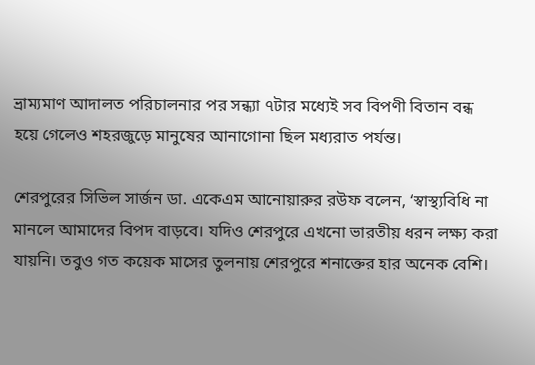ভ্রাম্যমাণ আদালত পরিচালনার পর সন্ধ্যা ৭টার মধ্যেই সব বিপণী বিতান বন্ধ হয়ে গেলেও শহরজুড়ে মানুষের আনাগোনা ছিল মধ্যরাত পর্যন্ত।

শেরপুরের সিভিল সার্জন ডা. একেএম আনোয়ারুর রউফ বলেন, ‘স্বাস্থ্যবিধি না মানলে আমাদের বিপদ বাড়বে। যদিও শেরপুরে এখনো ভারতীয় ধরন লক্ষ্য করা যায়নি। তবুও গত কয়েক মাসের তুলনায় শেরপুরে শনাক্তের হার অনেক বেশি।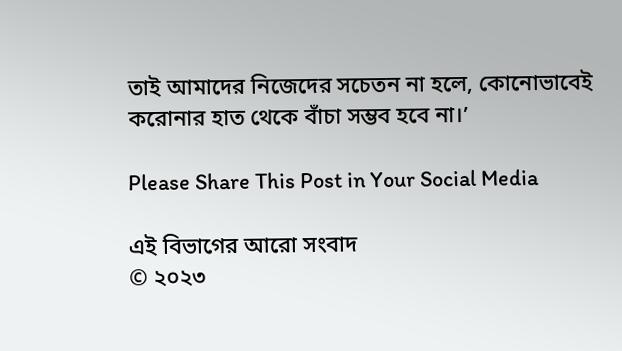তাই আমাদের নিজেদের সচেতন না হলে, কোনোভাবেই করোনার হাত থেকে বাঁচা সম্ভব হবে না।’

Please Share This Post in Your Social Media

এই বিভাগের আরো সংবাদ
© ২০২৩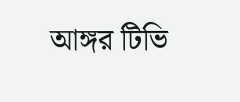আঙ্গর টিভি